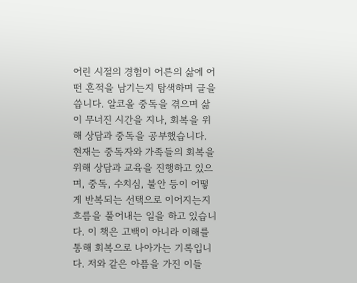어린 시절의 경험이 어른의 삶에 어떤 흔적을 남기는지 탐색하며 글을 씁니다. 알코올 중독을 겪으며 삶이 무너진 시간을 지나, 회복을 위해 상담과 중독을 공부했습니다. 현재는 중독자와 가족들의 회복을 위해 상담과 교육을 진행하고 있으며, 중독, 수치심, 불안 등이 어떻게 반복되는 선택으로 이어지는지 흐름을 풀어내는 일을 하고 있습니다. 이 책은 고백이 아니라 이해를 통해 회복으로 나아가는 기록입니다. 저와 같은 아픔을 가진 이들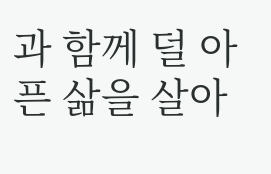과 함께 덜 아픈 삶을 살아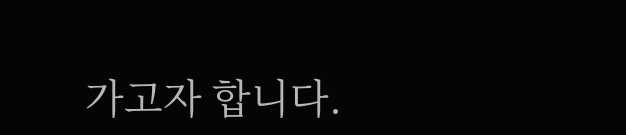가고자 합니다.